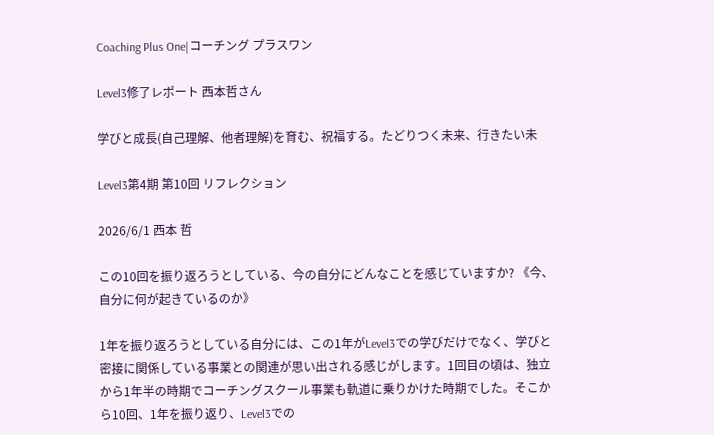Coaching Plus One|コーチング プラスワン

Level3修了レポート 西本哲さん

学びと成長(自己理解、他者理解)を育む、祝福する。たどりつく未来、行きたい未

Level3第4期 第10回 リフレクション

2026/6/1 西本 哲

この10回を振り返ろうとしている、今の自分にどんなことを感じていますか? 《今、自分に何が起きているのか》

1年を振り返ろうとしている自分には、この1年がLevel3での学びだけでなく、学びと密接に関係している事業との関連が思い出される感じがします。1回目の頃は、独立から1年半の時期でコーチングスクール事業も軌道に乗りかけた時期でした。そこから10回、1年を振り返り、Level3での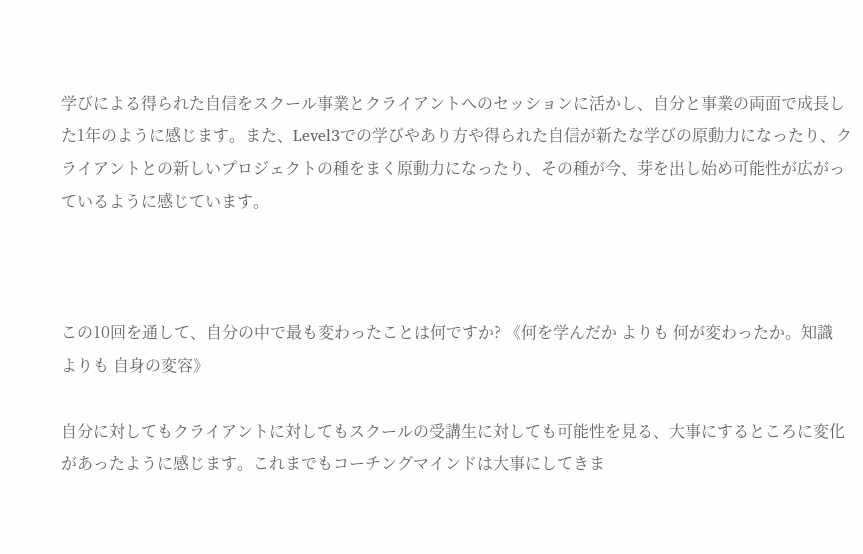学びによる得られた自信をスクール事業とクライアントへのセッションに活かし、自分と事業の両面で成長した1年のように感じます。また、Level3での学びやあり方や得られた自信が新たな学びの原動力になったり、クライアントとの新しいプロジェクトの種をまく原動力になったり、その種が今、芽を出し始め可能性が広がっているように感じています。



この10回を通して、自分の中で最も変わったことは何ですか? 《何を学んだか よりも 何が変わったか。知識 よりも 自身の変容》

自分に対してもクライアントに対してもスクールの受講生に対しても可能性を見る、大事にするところに変化があったように感じます。これまでもコーチングマインドは大事にしてきま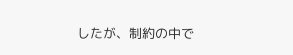したが、制約の中で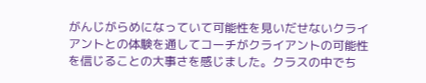がんじがらめになっていて可能性を見いだせないクライアントとの体験を通してコーチがクライアントの可能性を信じることの大事さを感じました。クラスの中でち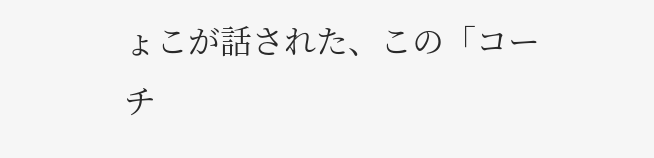ょこが話された、この「コーチ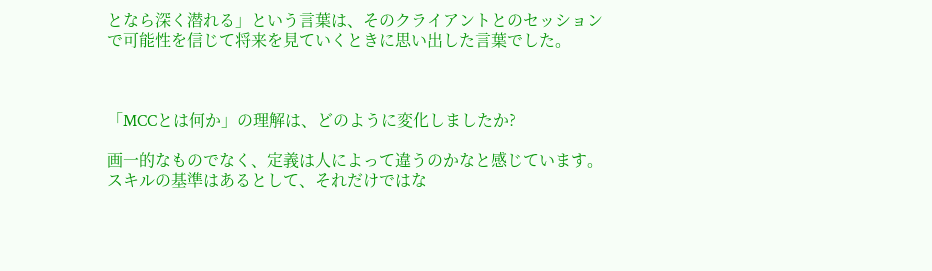となら深く潜れる」という言葉は、そのクライアントとのセッションで可能性を信じて将来を見ていくときに思い出した言葉でした。



「MCCとは何か」の理解は、どのように変化しましたか?

画一的なものでなく、定義は人によって違うのかなと感じています。スキルの基準はあるとして、それだけではな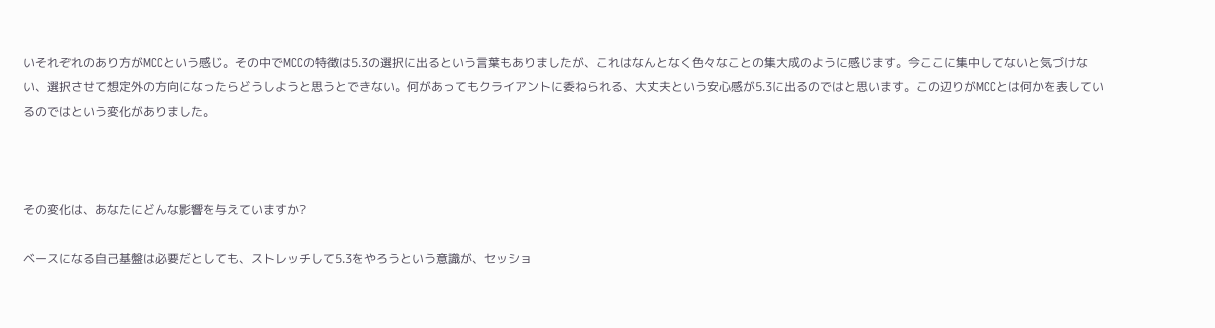いそれぞれのあり方がMCCという感じ。その中でMCCの特徴は5.3の選択に出るという言葉もありましたが、これはなんとなく色々なことの集大成のように感じます。今ここに集中してないと気づけない、選択させて想定外の方向になったらどうしようと思うとできない。何があってもクライアントに委ねられる、大丈夫という安心感が5.3に出るのではと思います。この辺りがMCCとは何かを表しているのではという変化がありました。



その変化は、あなたにどんな影響を与えていますか?

ベースになる自己基盤は必要だとしても、ストレッチして5.3をやろうという意識が、セッショ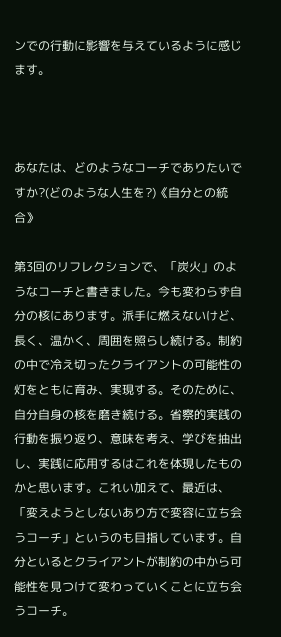ンでの行動に影響を与えているように感じます。



あなたは、どのようなコーチでありたいですか?(どのような人生を?)《自分との統合》

第3回のリフレクションで、「炭火」のようなコーチと書きました。今も変わらず自分の核にあります。派手に燃えないけど、長く、温かく、周囲を照らし続ける。制約の中で冷え切ったクライアントの可能性の灯をともに育み、実現する。そのために、自分自身の核を磨き続ける。省察的実践の行動を振り返り、意味を考え、学びを抽出し、実践に応用するはこれを体現したものかと思います。これい加えて、最近は、「変えようとしないあり方で変容に立ち会うコーチ」というのも目指しています。自分といるとクライアントが制約の中から可能性を見つけて変わっていくことに立ち会うコーチ。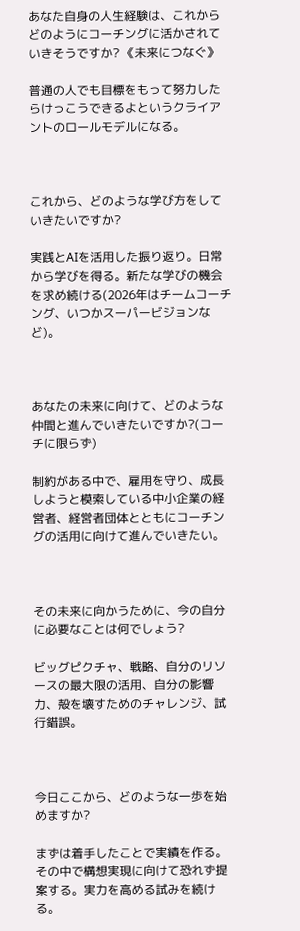あなた自身の人生経験は、これからどのようにコーチングに活かされていきそうですか? 《未来につなぐ》

普通の人でも目標をもって努力したらけっこうできるよというクライアントのロールモデルになる。



これから、どのような学び方をしていきたいですか?

実践とAIを活用した振り返り。日常から学びを得る。新たな学びの機会を求め続ける(2026年はチームコーチング、いつかスーパービジョンなど)。



あなたの未来に向けて、どのような仲間と進んでいきたいですか?(コーチに限らず)

制約がある中で、雇用を守り、成長しようと模索している中小企業の経営者、経営者団体とともにコーチングの活用に向けて進んでいきたい。



その未来に向かうために、今の自分に必要なことは何でしょう?

ビッグピクチャ、戦略、自分のリソースの最大限の活用、自分の影響力、殻を壊すためのチャレンジ、試行錯誤。



今日ここから、どのような一歩を始めますか?

まずは着手したことで実績を作る。その中で構想実現に向けて恐れず提案する。実力を高める試みを続ける。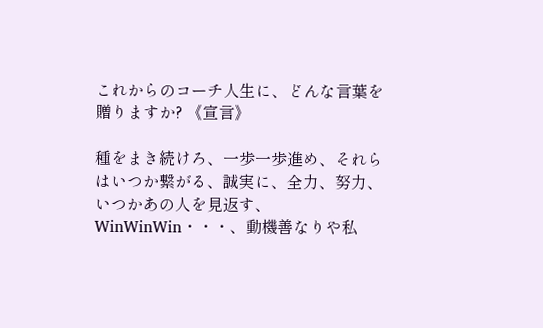これからのコーチ人生に、どんな言葉を贈りますか? 《宣言》

種をまき続けろ、一歩一歩進め、それらはいつか繋がる、誠実に、全力、努力、いつかあの人を見返す、WinWinWin・・・、動機善なりや私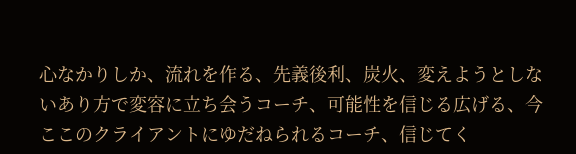心なかりしか、流れを作る、先義後利、炭火、変えようとしないあり方で変容に立ち会うコーチ、可能性を信じる広げる、今ここのクライアントにゆだねられるコーチ、信じてく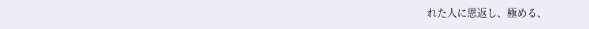れた人に恩返し、極める、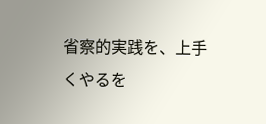省察的実践を、上手くやるを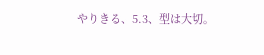やりきる、5.3、型は大切。